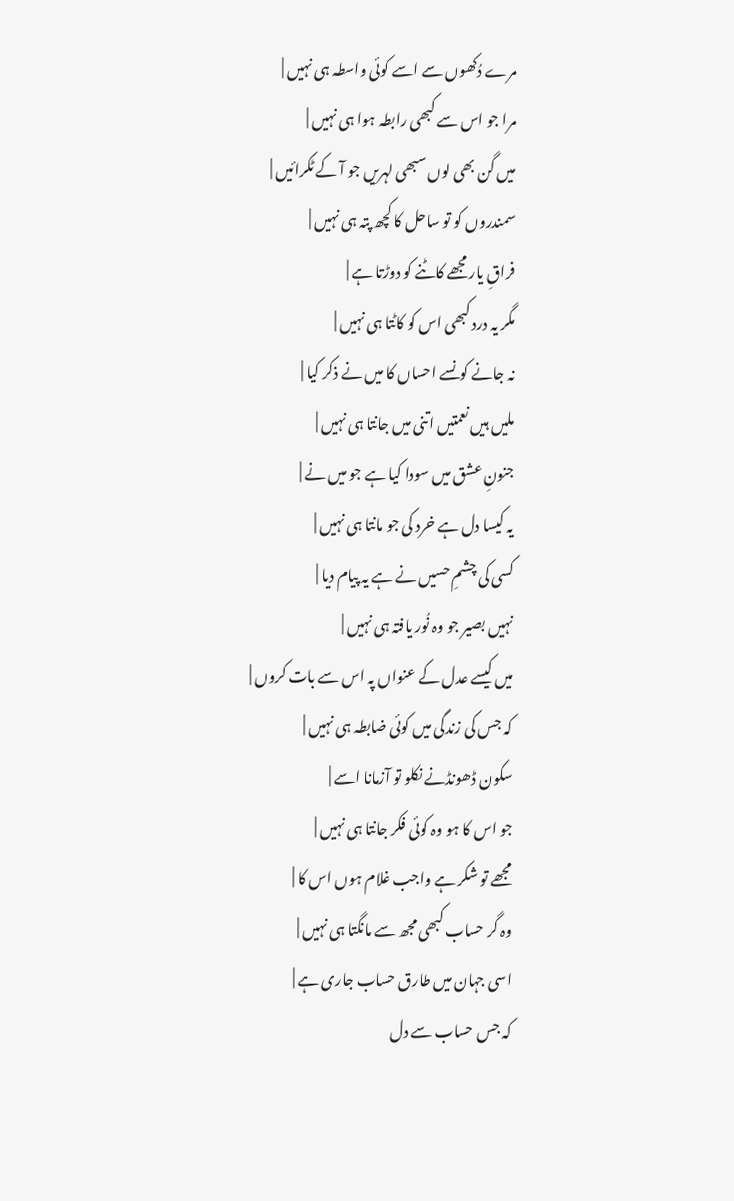مرے دُکھوں سے اسے کوئی واسطہ ہی نہیں |
مرا جو اس سے کبھی رابطہ ہوا ہی نہیں |
میں گن بھی لوں سبھی لہریں جو آ کے ٹکرائیں |
سمندروں کو تو ساحل کا کچھ پتہ ہی نہیں |
فراقِ یار مجھے کاٹنے کو دوڑتا ہے |
مگر یہ درد کبھی اس کو کاٹتا ہی نہیں |
نہ جانے کونسے احساں کا میں نے ذکر کیا |
ملیں ہیں نعمتیں اتنی میں جانتا ہی نہیں |
جنونِ عشق میں سودا کیا ہے جو میں نے |
یہ کیسا دل ہے خرد کی جو مانتا ہی نہیں |
کسی کی چشمِ حسیں نے ہے یہ پیام دیا |
نہیں بصیر جو وہ نُور یافتہ ہی نہیں |
میں کیسے عدل کے عنواں پہ اس سے بات کروں |
کہ جس کی زندگی میں کوئی ضابطہ ہی نہیں |
سکون ڈھونڈنے نکلو تو آزمانا اسے |
جو اس کا ہو وہ کوئی فکر جانتا ہی نہیں |
مجھے تو شکر ہے واجب غلام ہوں اس کا |
وہ گر حساب کبھی مجھ سے مانگتا ہی نہیں |
اسی جہان میں طارق حساب جاری ہے |
کہ جس حساب سے دل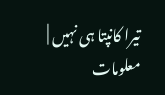تیرا کانپتا ہی نہیں |
معلومات